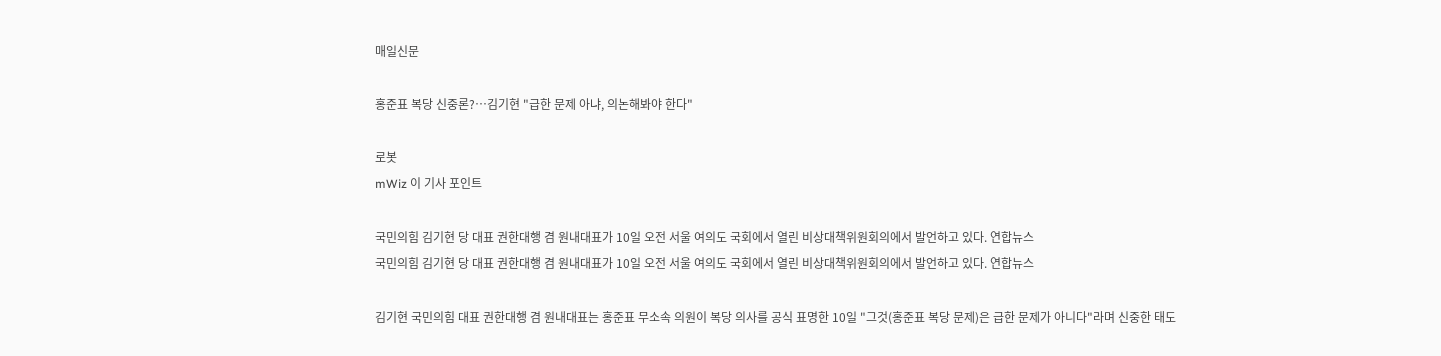매일신문

홍준표 복당 신중론?…김기현 "급한 문제 아냐, 의논해봐야 한다"

로봇
mWiz 이 기사 포인트

국민의힘 김기현 당 대표 권한대행 겸 원내대표가 10일 오전 서울 여의도 국회에서 열린 비상대책위원회의에서 발언하고 있다. 연합뉴스
국민의힘 김기현 당 대표 권한대행 겸 원내대표가 10일 오전 서울 여의도 국회에서 열린 비상대책위원회의에서 발언하고 있다. 연합뉴스

김기현 국민의힘 대표 권한대행 겸 원내대표는 홍준표 무소속 의원이 복당 의사를 공식 표명한 10일 "그것(홍준표 복당 문제)은 급한 문제가 아니다"라며 신중한 태도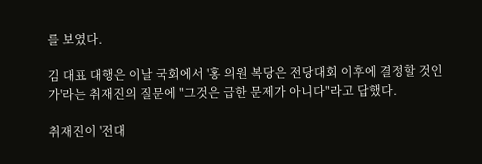를 보였다.

김 대표 대행은 이날 국회에서 '홍 의원 복당은 전당대회 이후에 결정할 것인가'라는 취재진의 질문에 "그것은 급한 문제가 아니다"라고 답했다.

취재진이 '전대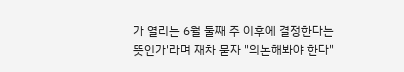가 열리는 6월 둘째 주 이후에 결정한다는 뜻인가'라며 재차 묻자 "의논해봐야 한다"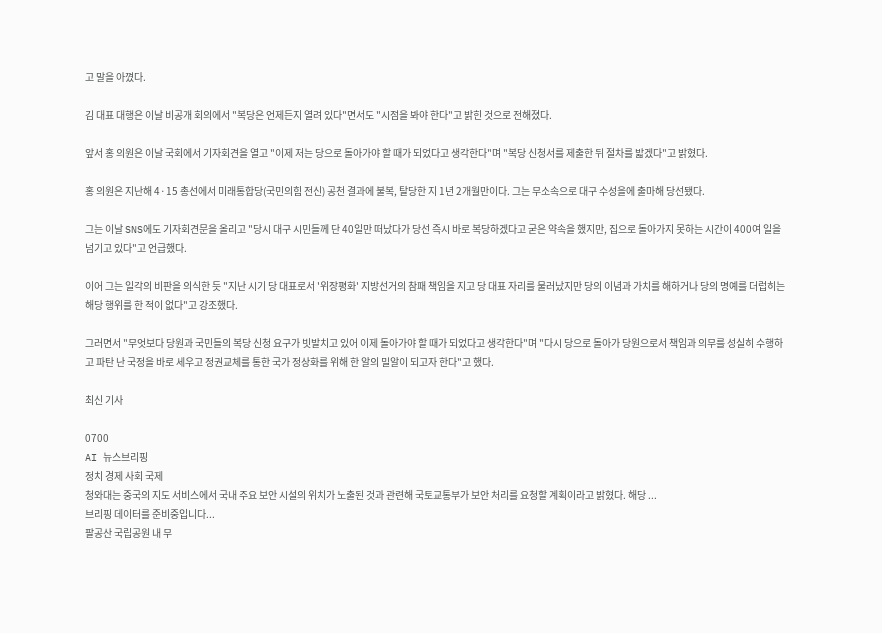고 말을 아꼈다.

김 대표 대행은 이날 비공개 회의에서 "복당은 언제든지 열려 있다"면서도 "시점을 봐야 한다"고 밝힌 것으로 전해졌다.

앞서 홍 의원은 이날 국회에서 기자회견을 열고 "이제 저는 당으로 돌아가야 할 때가 되었다고 생각한다"며 "복당 신청서를 제출한 뒤 절차를 밟겠다"고 밝혔다.

홍 의원은 지난해 4·15 총선에서 미래통합당(국민의힘 전신) 공천 결과에 불복, 탈당한 지 1년 2개월만이다. 그는 무소속으로 대구 수성을에 출마해 당선됐다.

그는 이날 SNS에도 기자회견문을 올리고 "당시 대구 시민들께 단 40일만 떠났다가 당선 즉시 바로 복당하겠다고 굳은 약속을 했지만, 집으로 돌아가지 못하는 시간이 400여 일을 넘기고 있다"고 언급했다.

이어 그는 일각의 비판을 의식한 듯 "지난 시기 당 대표로서 '위장평화' 지방선거의 참패 책임을 지고 당 대표 자리를 물러났지만 당의 이념과 가치를 해하거나 당의 명예를 더럽히는 해당 행위를 한 적이 없다"고 강조했다.

그러면서 "무엇보다 당원과 국민들의 복당 신청 요구가 빗발치고 있어 이제 돌아가야 할 때가 되었다고 생각한다"며 "다시 당으로 돌아가 당원으로서 책임과 의무를 성실히 수행하고 파탄 난 국정을 바로 세우고 정권교체를 통한 국가 정상화를 위해 한 알의 밀알이 되고자 한다"고 했다.

최신 기사

0700
AI 뉴스브리핑
정치 경제 사회 국제
청와대는 중국의 지도 서비스에서 국내 주요 보안 시설의 위치가 노출된 것과 관련해 국토교통부가 보안 처리를 요청할 계획이라고 밝혔다. 해당 ...
브리핑 데이터를 준비중입니다...
팔공산 국립공원 내 무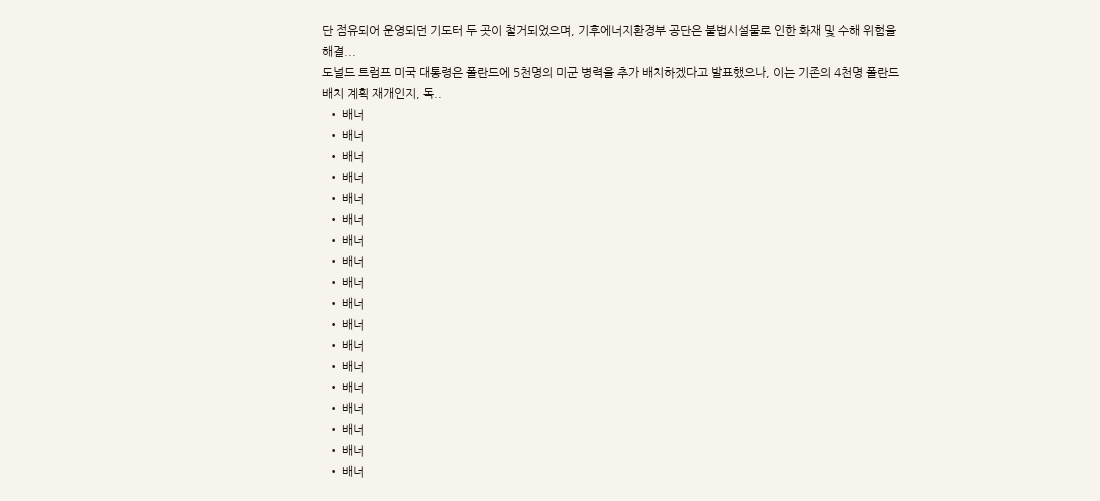단 점유되어 운영되던 기도터 두 곳이 철거되었으며, 기후에너지환경부 공단은 불법시설물로 인한 화재 및 수해 위험을 해결...
도널드 트럼프 미국 대통령은 폴란드에 5천명의 미군 병력을 추가 배치하겠다고 발표했으나, 이는 기존의 4천명 폴란드 배치 계획 재개인지, 독..
  • 배너
  • 배너
  • 배너
  • 배너
  • 배너
  • 배너
  • 배너
  • 배너
  • 배너
  • 배너
  • 배너
  • 배너
  • 배너
  • 배너
  • 배너
  • 배너
  • 배너
  • 배너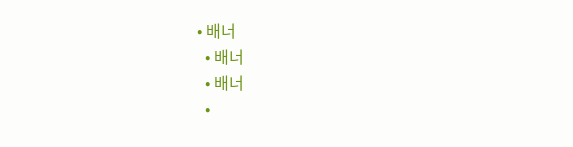• 배너
  • 배너
  • 배너
  •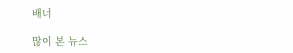배너

많이 본 뉴스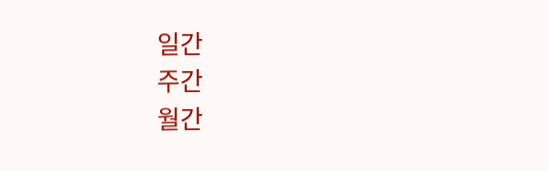일간
주간
월간